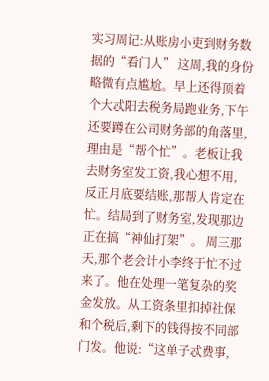实习周记:从账房小吏到财务数据的“看门人” 这周,我的身份略微有点尴尬。早上还得顶着个大忒阳去税务局跑业务,下午还要蹲在公司财务部的角落里,理由是“帮个忙”。老板让我去财务室发工资,我心想不用,反正月底要结账,那帮人肯定在忙。结局到了财务室,发现那边正在搞“神仙打架”。 周三那天,那个老会计小李终于忙不过来了。他在处理一笔复杂的奖金发放。从工资条里扣掉社保和个税后,剩下的钱得按不同部门发。他说:“这单子忒费事,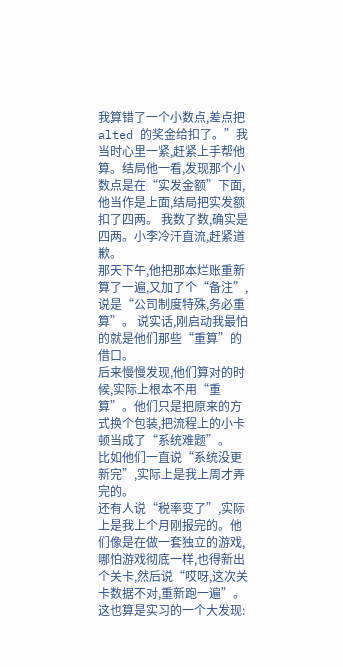我算错了一个小数点,差点把alted 的奖金给扣了。”我当时心里一紧,赶紧上手帮他算。结局他一看,发现那个小数点是在“实发金额”下面,他当作是上面,结局把实发额扣了四两。 我数了数,确实是四两。小李冷汗直流,赶紧道歉。
那天下午,他把那本烂账重新算了一遍,又加了个“备注”,说是“公司制度特殊,务必重算”。 说实话,刚启动我最怕的就是他们那些“重算”的借口。
后来慢慢发现,他们算对的时候,实际上根本不用“重算”。他们只是把原来的方式换个包装,把流程上的小卡顿当成了“系统难题”。
比如他们一直说“系统没更新完”,实际上是我上周才弄完的。
还有人说“税率变了”,实际上是我上个月刚报完的。他们像是在做一套独立的游戏,哪怕游戏彻底一样,也得新出个关卡,然后说“哎呀,这次关卡数据不对,重新跑一遍”。 这也算是实习的一个大发现: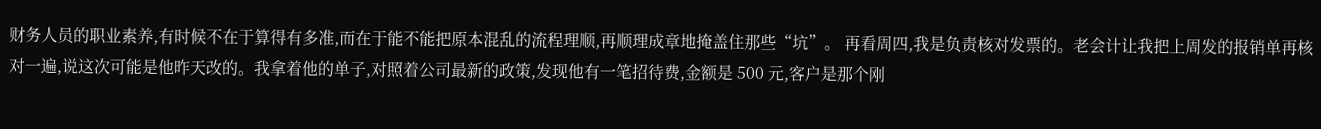财务人员的职业素养,有时候不在于算得有多准,而在于能不能把原本混乱的流程理顺,再顺理成章地掩盖住那些“坑”。 再看周四,我是负责核对发票的。老会计让我把上周发的报销单再核对一遍,说这次可能是他昨天改的。我拿着他的单子,对照着公司最新的政策,发现他有一笔招待费,金额是 500 元,客户是那个刚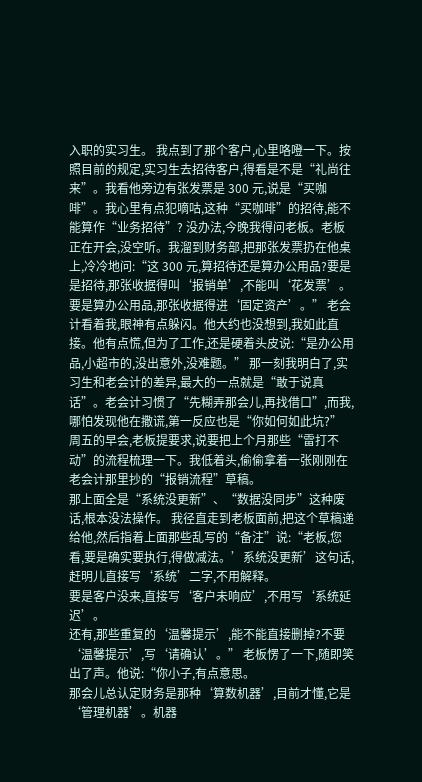入职的实习生。 我点到了那个客户,心里咯噔一下。按照目前的规定,实习生去招待客户,得看是不是“礼尚往来”。我看他旁边有张发票是 300 元,说是“买咖啡”。我心里有点犯嘀咕,这种“买咖啡”的招待,能不能算作“业务招待”? 没办法,今晚我得问老板。老板正在开会,没空听。我溜到财务部,把那张发票扔在他桌上,冷冷地问:“这 300 元,算招待还是算办公用品?要是是招待,那张收据得叫‘报销单’,不能叫‘花发票’。
要是算办公用品,那张收据得进‘固定资产’。” 老会计看着我,眼神有点躲闪。他大约也没想到,我如此直接。他有点慌,但为了工作,还是硬着头皮说:“是办公用品,小超市的,没出意外,没难题。” 那一刻我明白了,实习生和老会计的差异,最大的一点就是“敢于说真话”。老会计习惯了“先糊弄那会儿,再找借口”,而我,哪怕发现他在撒谎,第一反应也是“你如何如此坑?” 周五的早会,老板提要求,说要把上个月那些“雷打不动”的流程梳理一下。我低着头,偷偷拿着一张刚刚在老会计那里抄的“报销流程”草稿。
那上面全是“系统没更新”、“数据没同步”这种废话,根本没法操作。 我径直走到老板面前,把这个草稿递给他,然后指着上面那些乱写的“备注”说:“老板,您看,要是确实要执行,得做减法。’系统没更新’这句话,赶明儿直接写‘系统’二字,不用解释。
要是客户没来,直接写‘客户未响应’,不用写‘系统延迟’。
还有,那些重复的‘温馨提示’,能不能直接删掉?不要‘温馨提示’,写‘请确认’。” 老板愣了一下,随即笑出了声。他说:“你小子,有点意思。
那会儿总认定财务是那种‘算数机器’,目前才懂,它是‘管理机器’。机器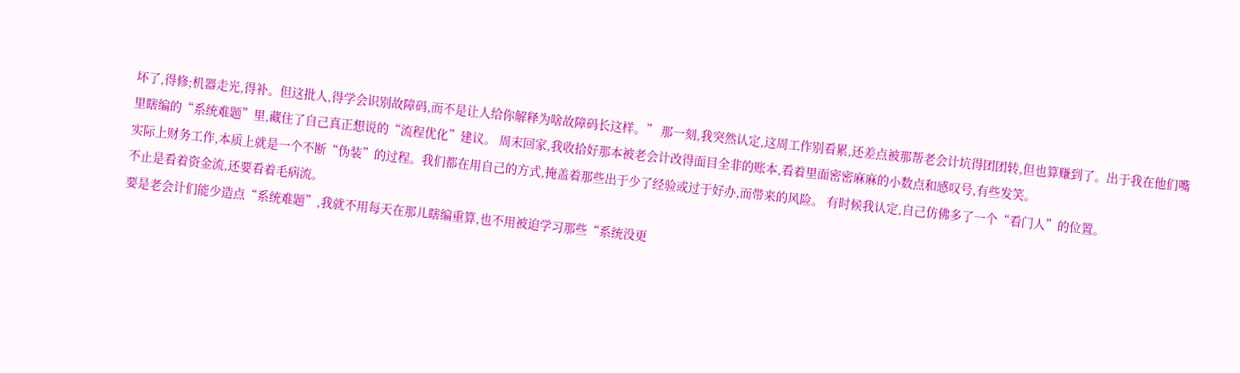坏了,得修;机器走光,得补。但这批人,得学会识别故障码,而不是让人给你解释为啥故障码长这样。” 那一刻,我突然认定,这周工作别看累,还差点被那帮老会计坑得团团转,但也算赚到了。出于我在他们嘴里瞎编的“系统难题”里,藏住了自己真正想说的“流程优化”建议。 周末回家,我收拾好那本被老会计改得面目全非的账本,看着里面密密麻麻的小数点和感叹号,有些发笑。
实际上财务工作,本质上就是一个不断“伪装”的过程。我们都在用自己的方式,掩盖着那些出于少了经验或过于好办,而带来的风险。 有时候我认定,自己仿佛多了一个“看门人”的位置。
不止是看着资金流,还要看着毛病流。
要是老会计们能少造点“系统难题”,我就不用每天在那儿瞎编重算,也不用被迫学习那些“系统没更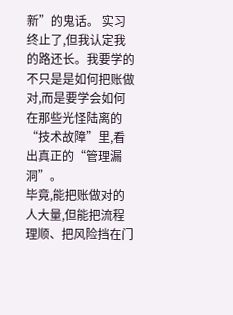新”的鬼话。 实习终止了,但我认定我的路还长。我要学的不只是是如何把账做对,而是要学会如何在那些光怪陆离的“技术故障”里,看出真正的“管理漏洞”。
毕竟,能把账做对的人大量,但能把流程理顺、把风险挡在门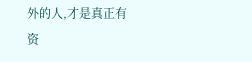外的人,才是真正有资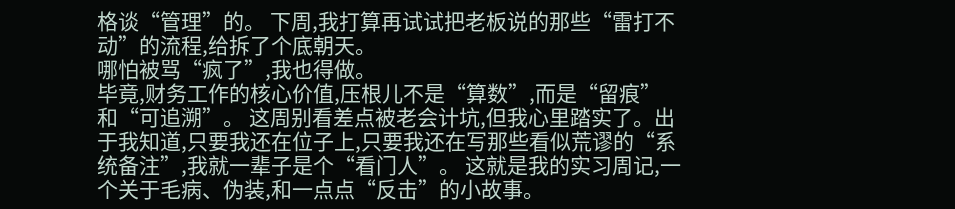格谈“管理”的。 下周,我打算再试试把老板说的那些“雷打不动”的流程,给拆了个底朝天。
哪怕被骂“疯了”,我也得做。
毕竟,财务工作的核心价值,压根儿不是“算数”,而是“留痕”和“可追溯”。 这周别看差点被老会计坑,但我心里踏实了。出于我知道,只要我还在位子上,只要我还在写那些看似荒谬的“系统备注”,我就一辈子是个“看门人”。 这就是我的实习周记,一个关于毛病、伪装,和一点点“反击”的小故事。